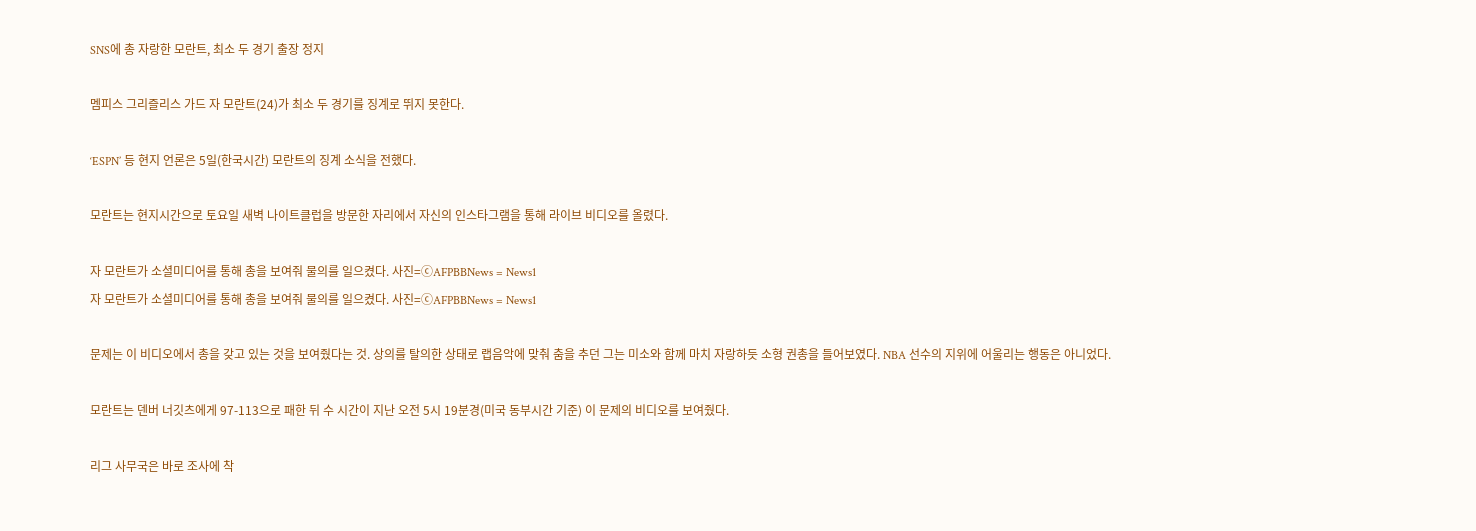SNS에 총 자랑한 모란트, 최소 두 경기 출장 정지

멤피스 그리즐리스 가드 자 모란트(24)가 최소 두 경기를 징계로 뛰지 못한다.

‘ESPN’ 등 현지 언론은 5일(한국시간) 모란트의 징계 소식을 전했다.

모란트는 현지시간으로 토요일 새벽 나이트클럽을 방문한 자리에서 자신의 인스타그램을 통해 라이브 비디오를 올렸다.

자 모란트가 소셜미디어를 통해 총을 보여줘 물의를 일으켰다. 사진=ⓒAFPBBNews = News1
자 모란트가 소셜미디어를 통해 총을 보여줘 물의를 일으켰다. 사진=ⓒAFPBBNews = News1

문제는 이 비디오에서 총을 갖고 있는 것을 보여줬다는 것. 상의를 탈의한 상태로 랩음악에 맞춰 춤을 추던 그는 미소와 함께 마치 자랑하듯 소형 권총을 들어보였다. NBA 선수의 지위에 어울리는 행동은 아니었다.

모란트는 덴버 너깃츠에게 97-113으로 패한 뒤 수 시간이 지난 오전 5시 19분경(미국 동부시간 기준) 이 문제의 비디오를 보여줬다.

리그 사무국은 바로 조사에 착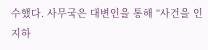수했다. 사무국은 대변인을 통해 “사건을 인지하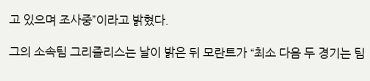고 있으며 조사중”이라고 밝혔다.

그의 소속팀 그리즐리스는 날이 밝은 뒤 모란트가 “최소 다음 두 경기는 팀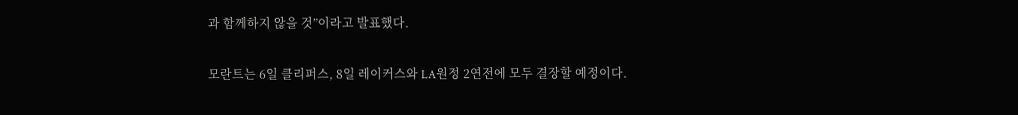과 함께하지 않을 것”이라고 발표했다.

모란트는 6일 클리퍼스, 8일 레이커스와 LA원정 2연전에 모두 결장할 예정이다.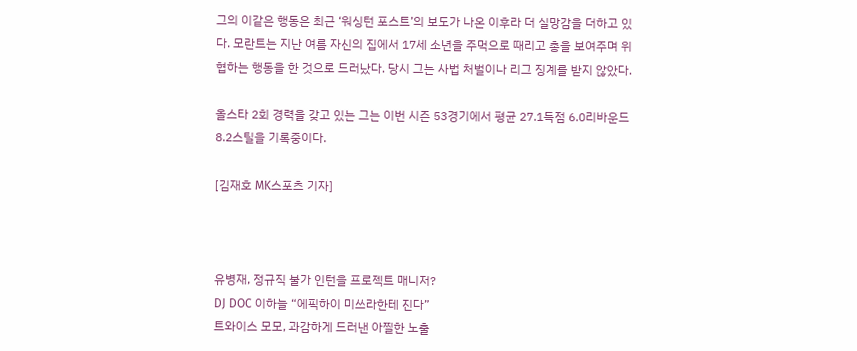그의 이같은 행동은 최근 ‘워싱턴 포스트’의 보도가 나온 이후라 더 실망감을 더하고 있다. 모란트는 지난 여름 자신의 집에서 17세 소년을 주먹으로 때리고 총을 보여주며 위협하는 행동을 한 것으로 드러났다. 당시 그는 사법 처벌이나 리그 징계를 받지 않았다.

올스타 2회 경력을 갖고 있는 그는 이번 시즌 53경기에서 평균 27.1득점 6.0리바운드 8.2스틸을 기록중이다.

[김재호 MK스포츠 기자]



유병재, 정규직 불가 인턴을 프로젝트 매니저?
DJ DOC 이하늘 “에픽하이 미쓰라한테 진다”
트와이스 모모, 과감하게 드러낸 아찔한 노출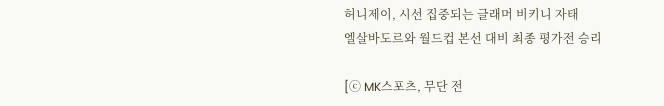허니제이, 시선 집중되는 글래머 비키니 자태
엘살바도르와 월드컵 본선 대비 최종 평가전 승리

[ⓒ MK스포츠, 무단 전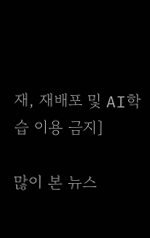재, 재배포 및 AI학습 이용 금지]

많이 본 뉴스